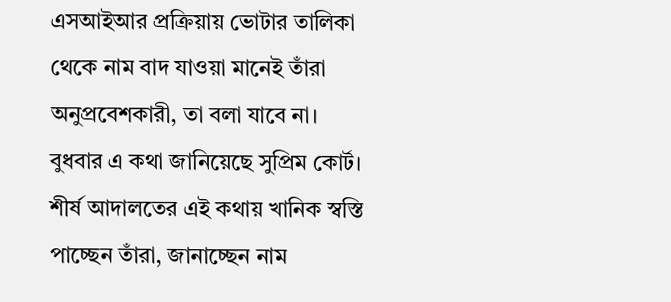এসআইআর প্রক্রিয়ায় ভোটার তালিকা থেকে নাম বাদ যাওয়া মানেই তাঁরা অনুপ্রবেশকারী, তা বলা যাবে না। বুধবার এ কথা জানিয়েছে সুপ্রিম কোর্ট। শীর্ষ আদালতের এই কথায় খানিক স্বস্তি পাচ্ছেন তাঁরা, জানাচ্ছেন নাম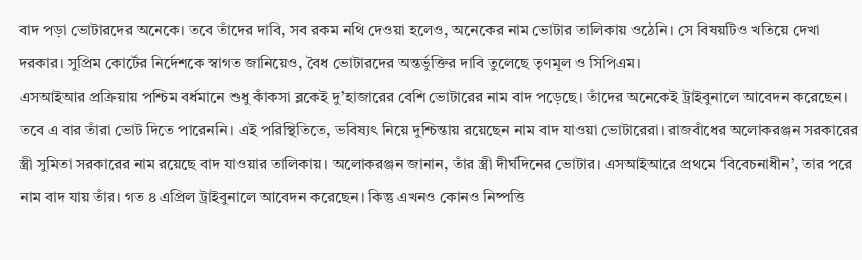বাদ পড়া ভোটারদের অনেকে। তবে তাঁদের দাবি, সব রকম নথি দেওয়া হলেও, অনেকের নাম ভোটার তালিকায় ওঠেনি। সে বিষয়টিও খতিয়ে দেখা দরকার। সুপ্রিম কোর্টের নির্দেশকে স্বাগত জানিয়েও, বৈধ ভোটারদের অন্তর্ভুক্তির দাবি তুলেছে তৃণমূল ও সিপিএম।
এসআইআর প্রক্রিয়ায় পশ্চিম বর্ধমানে শুধু কাঁকসা ব্লকেই দু’হাজারের বেশি ভোটারের নাম বাদ পড়েছে। তাঁদের অনেকেই ট্রাইবুনালে আবেদন করেছেন। তবে এ বার তাঁরা ভোট দিতে পারেননি। এই পরিস্থিতিতে, ভবিষ্যৎ নিয়ে দুশ্চিন্তায় রয়েছেন নাম বাদ যাওয়া ভোটারেরা। রাজবাঁধের অলোকরঞ্জন সরকারের স্ত্রী সুমিতা সরকারের নাম রয়েছে বাদ যাওয়ার তালিকায়। অলোকরঞ্জন জানান, তাঁর স্ত্রী দীর্ঘদিনের ভোটার। এসআইআরে প্রথমে ‘বিবেচনাধীন’, তার পরে নাম বাদ যায় তাঁর। গত ৪ এপ্রিল ট্রাইবুনালে আবেদন করেছেন। কিন্তু এখনও কোনও নিষ্পত্তি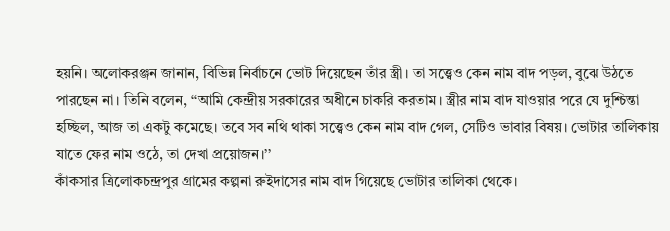হয়নি। অলোকরঞ্জন জানান, বিভিন্ন নির্বাচনে ভোট দিয়েছেন তাঁর স্ত্রী। তা সত্ত্বেও কেন নাম বাদ পড়ল, বুঝে উঠতে পারছেন না। তিনি বলেন, ‘‘আমি কেন্দ্রীয় সরকারের অধীনে চাকরি করতাম। স্ত্রীর নাম বাদ যাওয়ার পরে যে দুশ্চিন্তা হচ্ছিল, আজ তা একটু কমেছে। তবে সব নথি থাকা সত্ত্বেও কেন নাম বাদ গেল, সেটিও ভাবার বিষয়। ভোটার তালিকায় যাতে ফের নাম ওঠে, তা দেখা প্রয়োজন।’’
কাঁকসার ত্রিলোকচন্দ্রপুর গ্রামের কল্পনা রুইদাসের নাম বাদ গিয়েছে ভোটার তালিকা থেকে।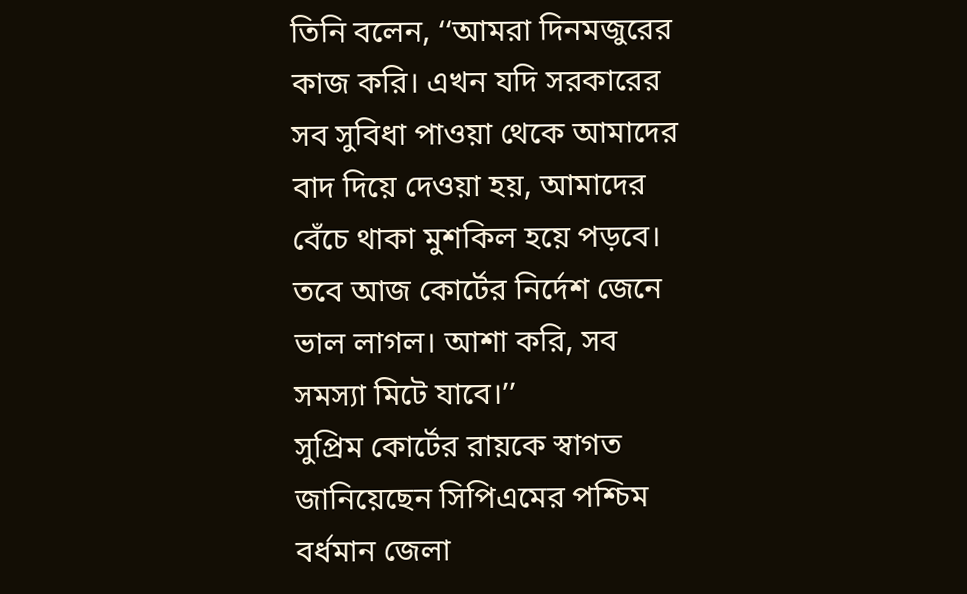তিনি বলেন, ‘‘আমরা দিনমজুরের কাজ করি। এখন যদি সরকারের সব সুবিধা পাওয়া থেকে আমাদের বাদ দিয়ে দেওয়া হয়, আমাদের বেঁচে থাকা মুশকিল হয়ে পড়বে। তবে আজ কোর্টের নির্দেশ জেনে ভাল লাগল। আশা করি, সব সমস্যা মিটে যাবে।’’
সুপ্রিম কোর্টের রায়কে স্বাগত জানিয়েছেন সিপিএমের পশ্চিম বর্ধমান জেলা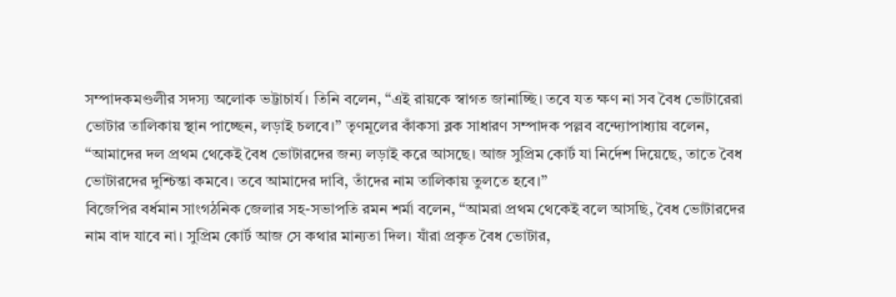সম্পাদকমণ্ডলীর সদস্য অলোক ভট্টাচার্য। তিনি বলেন, ‘‘এই রায়কে স্বাগত জানাচ্ছি। তবে যত ক্ষণ না সব বৈধ ভোটারেরা ভোটার তালিকায় স্থান পাচ্ছেন, লড়াই চলবে।’’ তৃণমূলের কাঁকসা ব্লক সাধারণ সম্পাদক পল্লব বন্দ্যোপাধ্যায় বলেন, ‘‘আমাদের দল প্রথম থেকেই বৈধ ভোটারদের জন্য লড়াই করে আসছে। আজ সুপ্রিম কোর্ট যা নির্দেশ দিয়েছে, তাতে বৈধ ভোটারদের দুশ্চিন্তা কমবে। তবে আমাদের দাবি, তাঁদের নাম তালিকায় তুলতে হবে।’’
বিজেপির বর্ধমান সাংগঠনিক জেলার সহ-সভাপতি রমন শর্মা বলেন, ‘‘আমরা প্রথম থেকেই বলে আসছি, বৈধ ভোটারদের নাম বাদ যাবে না। সুপ্রিম কোর্ট আজ সে কথার মান্যতা দিল। যাঁরা প্রকৃত বৈধ ভোটার,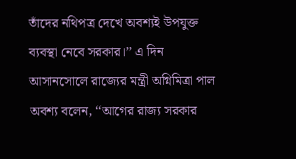তাঁদের নথিপত্র দেখে অবশ্যই উপযুক্ত ব্যবস্থা নেবে সরকার।’’ এ দিন আসানসোলে রাজ্যের মন্ত্রী অগ্নিমিত্রা পাল অবশ্য বলেন, ‘‘আগের রাজ্য সরকার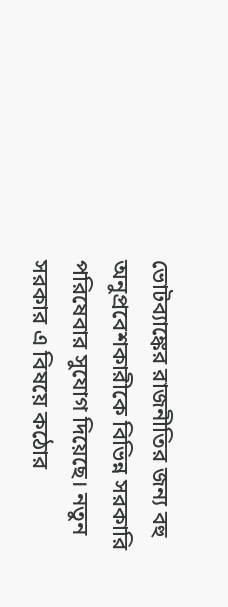ভোটব্যাঙ্কের রাজনীতির জন্য বহু অনুপ্রবেশকারীকে বিভিন্ন সরকারি পরিষেবার সুযোগ দিয়েছে। নতুন সরকার এ বিষয়ে কঠোর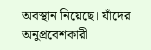অবস্থান নিয়েছে। যাঁদের অনুপ্রবেশকারী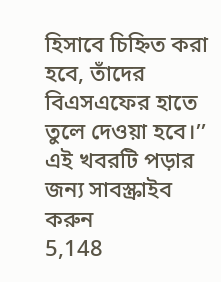হিসাবে চিহ্নিত করা হবে, তাঁদের বিএসএফের হাতে তুলে দেওয়া হবে।’’
এই খবরটি পড়ার জন্য সাবস্ক্রাইব করুন
5,148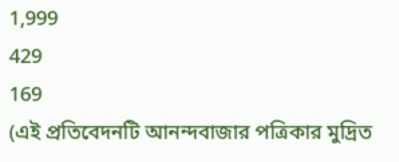1,999
429
169
(এই প্রতিবেদনটি আনন্দবাজার পত্রিকার মুদ্রিত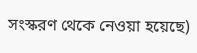সংস্করণ থেকে নেওয়া হয়েছে)